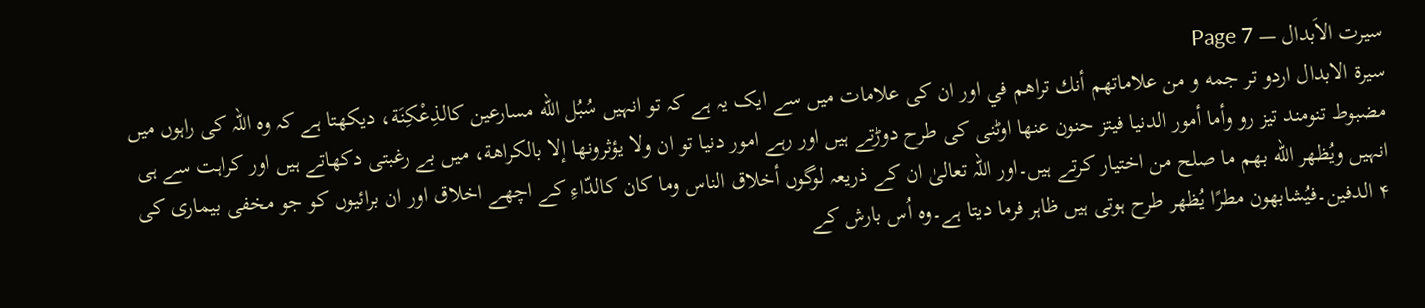سیرت الاَبدال — Page 7
سيرة الابدال اردو تر جمه و من علاماتهم أنك تراهم في اور ان کی علامات میں سے ایک یہ ہے کہ تو انہیں سُبُل الله مسارعين كالذِعْكِنَة، دیکھتا ہے کہ وہ اللہ کی راہوں میں مضبوط تنومند تیز رو وأما أمور الدنيا فيتز حنون عنها اوٹنی کی طرح دوڑتے ہیں اور رہے امور دنیا تو ان ولا يؤثرونها إلا بالكراهة، میں بے رغبتی دکھاتے ہیں اور کراہت سے ہی انہیں ويُظهر الله بهم ما صلح من اختیار کرتے ہیں۔اور اللہ تعالیٰ ان کے ذریعہ لوگوں أخلاق الناس وما كان كالدّاءِ کے اچھے اخلاق اور ان برائیوں کو جو مخفی بیماری کی ۴ الدفين۔فيُشابهون مطرًا يُظهر طرح ہوتی ہیں ظاہر فرما دیتا ہے۔وہ اُس بارش کے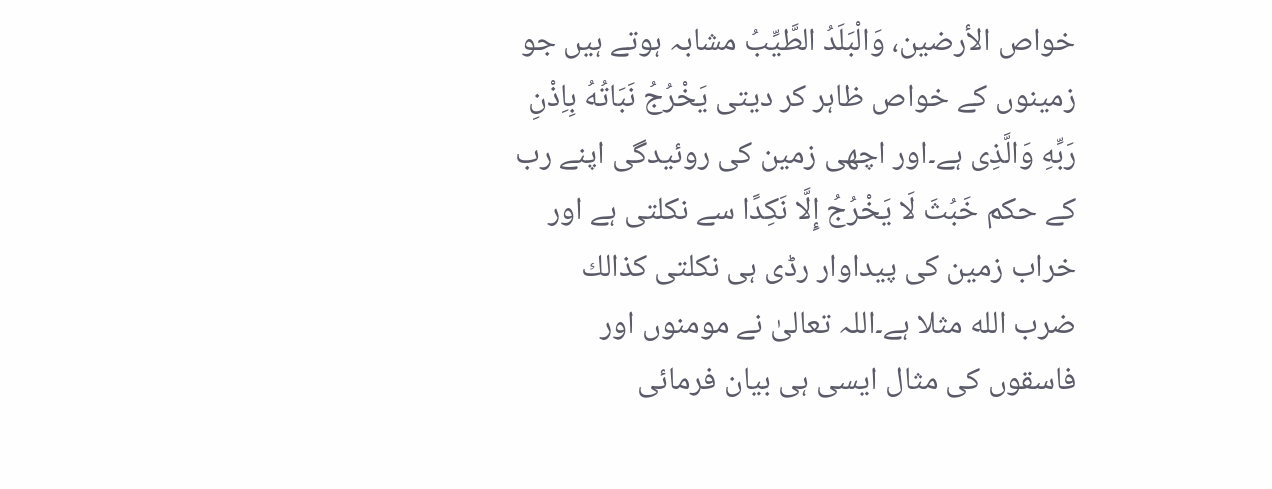خواص الأرضين، وَالْبَلَدُ الطَّيِّبُ مشابہ ہوتے ہیں جو زمینوں کے خواص ظاہر کر دیتی يَخْرُجُ نَبَاتُهُ بِاِذْنِ رَبِّهِ وَالَّذِی ہے۔اور اچھی زمین کی روئیدگی اپنے رب کے حکم خَبُثَ لَا يَخْرُجُ إِلَّا نَكِدًا سے نکلتی ہے اور خراب زمین کی پیداوار رڈی ہی نکلتی كذالك ضرب الله مثلا ہے۔اللہ تعالیٰ نے مومنوں اور فاسقوں کی مثال ایسی ہی بیان فرمائی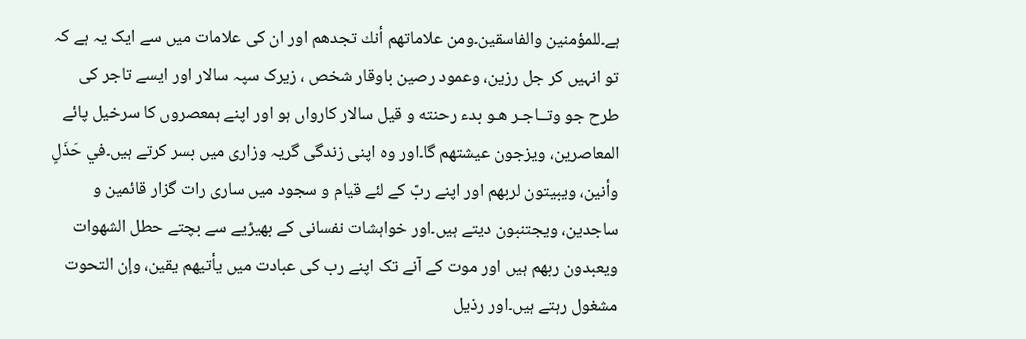ہے۔للمؤمنين والفاسقين۔ومن علاماتهم أنك تجدهم اور ان کی علامات میں سے ایک یہ ہے کہ تو انہیں کر جل رزين، وعمود رصين باوقار شخص ، زیرک سپہ سالار اور ایسے تاجر کی طرح جو وتــاجـر هـو بدء رحنته و قيل سالار کارواں ہو اور اپنے ہمعصروں کا سرخیل پائے المعاصرين، ویزجون عيشتهم گا۔اور وہ اپنی زندگی گریہ وزاری میں بسر کرتے ہیں۔في حَذَلٍ وأنين، ويبيتون لربهم اور اپنے ربّ کے لئے قیام و سجود میں ساری رات گزار قائمين و ساجدين، ويجتنبون دیتے ہیں۔اور خواہشات نفسانی کے بھیڑیے سے بچتے حطل الشهوات ويعبدون ربهم ہیں اور موت کے آنے تک اپنے رب کی عبادت میں يأتيهم يقين، وإن التحوت مشغول رہتے ہیں۔اور رذیل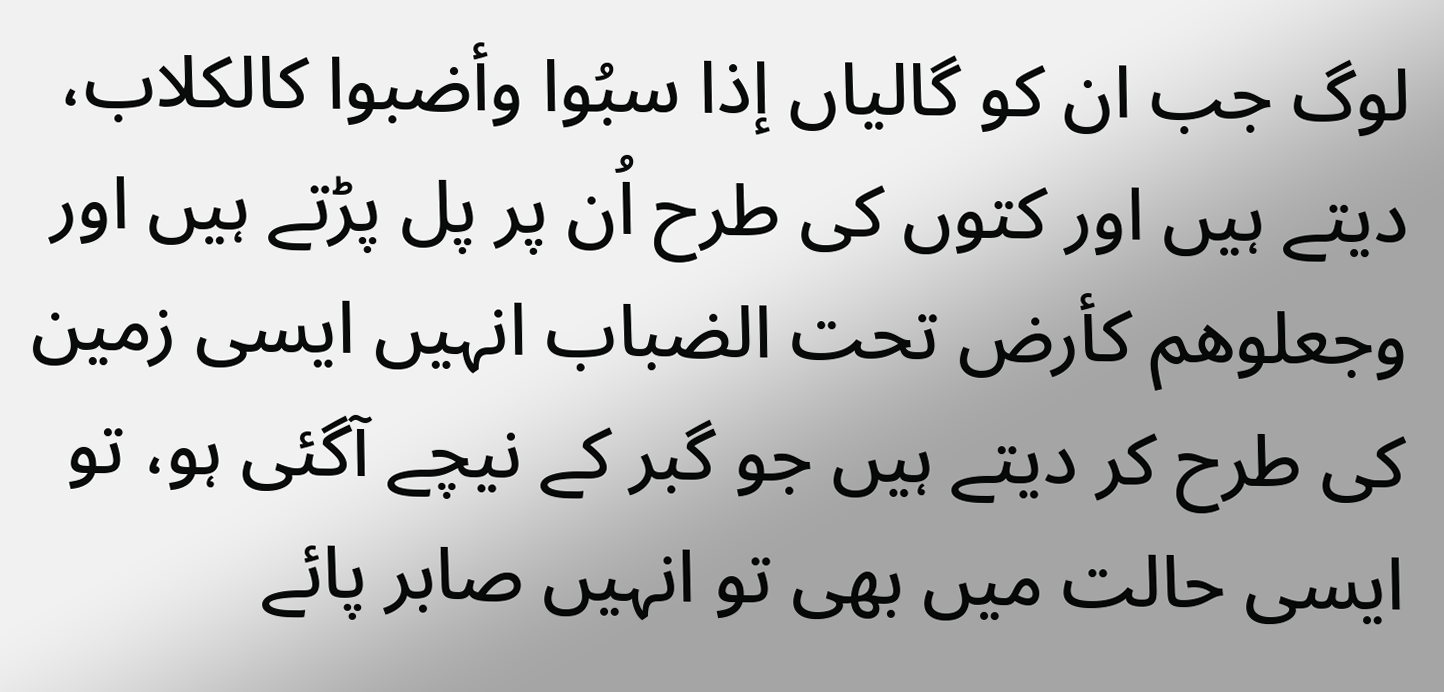لوگ جب ان کو گالیاں إذا سبُوا وأضبوا كالكلاب، دیتے ہیں اور کتوں کی طرح اُن پر پل پڑتے ہیں اور وجعلوهم كأرض تحت الضباب انہیں ایسی زمین کی طرح کر دیتے ہیں جو گبر کے نیچے آگئی ہو، تو ایسی حالت میں بھی تو انہیں صابر پائے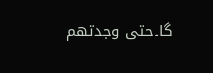گا۔حتى وجدتهم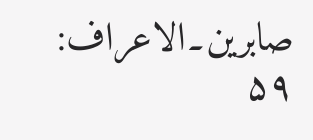صابرين۔الاعراف: ۵۹